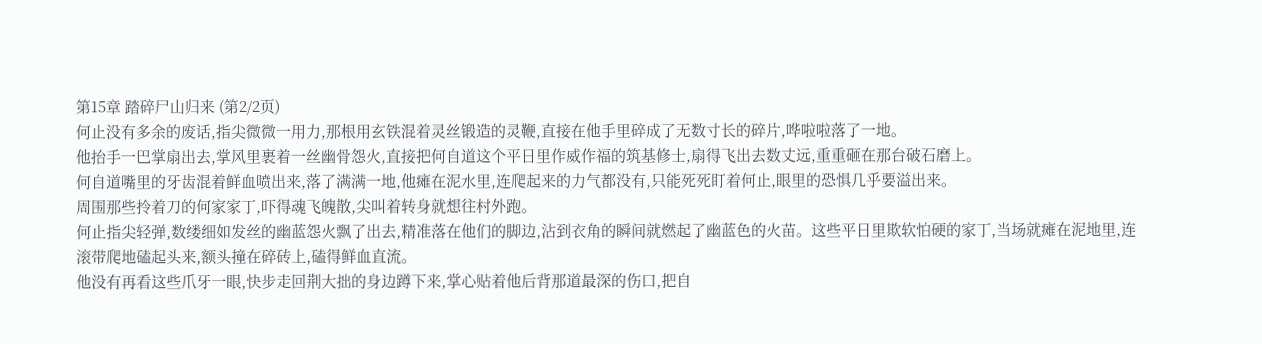第15章 踏碎尸山归来 (第2/2页)
何止没有多余的废话,指尖微微一用力,那根用玄铁混着灵丝锻造的灵鞭,直接在他手里碎成了无数寸长的碎片,哗啦啦落了一地。
他抬手一巴掌扇出去,掌风里裹着一丝幽骨怨火,直接把何自道这个平日里作威作福的筑基修士,扇得飞出去数丈远,重重砸在那台破石磨上。
何自道嘴里的牙齿混着鲜血喷出来,落了满满一地,他瘫在泥水里,连爬起来的力气都没有,只能死死盯着何止,眼里的恐惧几乎要溢出来。
周围那些拎着刀的何家家丁,吓得魂飞魄散,尖叫着转身就想往村外跑。
何止指尖轻弹,数缕细如发丝的幽蓝怨火飘了出去,精准落在他们的脚边,沾到衣角的瞬间就燃起了幽蓝色的火苗。这些平日里欺软怕硬的家丁,当场就瘫在泥地里,连滚带爬地磕起头来,额头撞在碎砖上,磕得鲜血直流。
他没有再看这些爪牙一眼,快步走回荆大拙的身边蹲下来,掌心贴着他后背那道最深的伤口,把自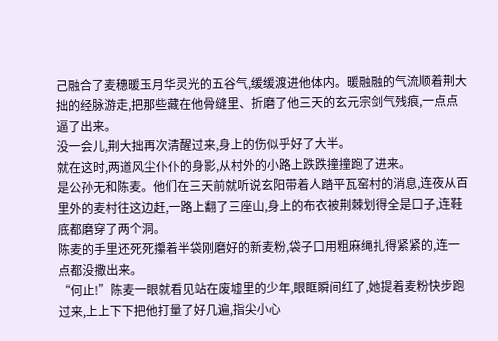己融合了麦穗暖玉月华灵光的五谷气,缓缓渡进他体内。暖融融的气流顺着荆大拙的经脉游走,把那些藏在他骨缝里、折磨了他三天的玄元宗剑气残痕,一点点逼了出来。
没一会儿,荆大拙再次清醒过来,身上的伤似乎好了大半。
就在这时,两道风尘仆仆的身影,从村外的小路上跌跌撞撞跑了进来。
是公孙无和陈麦。他们在三天前就听说玄阳带着人踏平瓦窑村的消息,连夜从百里外的麦村往这边赶,一路上翻了三座山,身上的布衣被荆棘划得全是口子,连鞋底都磨穿了两个洞。
陈麦的手里还死死攥着半袋刚磨好的新麦粉,袋子口用粗麻绳扎得紧紧的,连一点都没撒出来。
“何止!”陈麦一眼就看见站在废墟里的少年,眼眶瞬间红了,她提着麦粉快步跑过来,上上下下把他打量了好几遍,指尖小心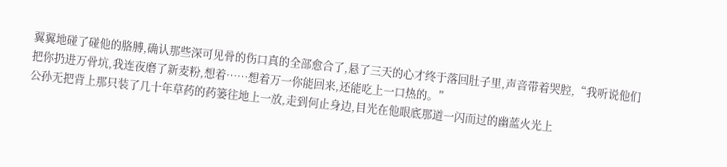翼翼地碰了碰他的胳膊,确认那些深可见骨的伤口真的全部愈合了,悬了三天的心才终于落回肚子里,声音带着哭腔,“我听说他们把你扔进万骨坑,我连夜磨了新麦粉,想着……想着万一你能回来,还能吃上一口热的。”
公孙无把背上那只装了几十年草药的药篓往地上一放,走到何止身边,目光在他眼底那道一闪而过的幽蓝火光上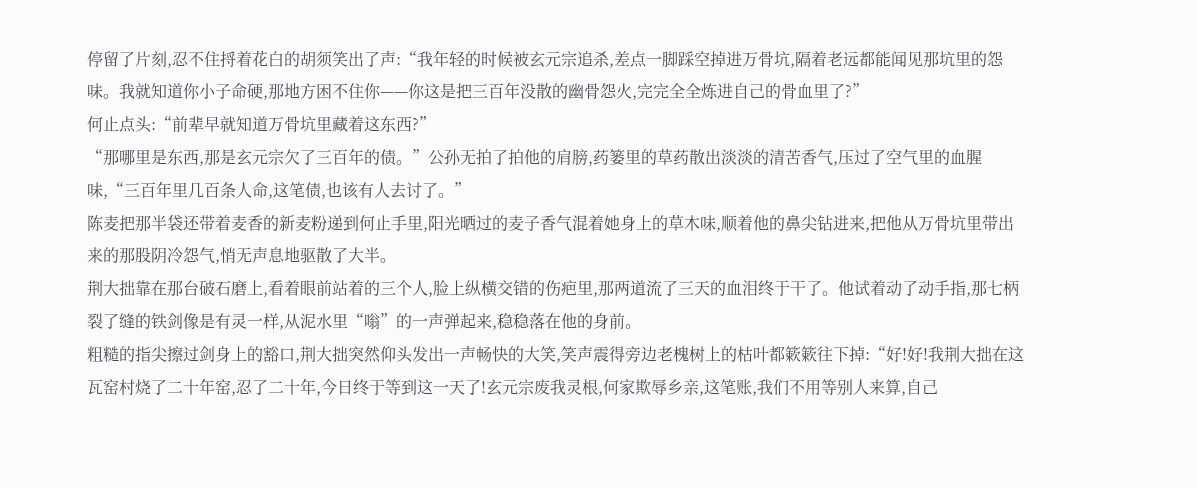停留了片刻,忍不住捋着花白的胡须笑出了声:“我年轻的时候被玄元宗追杀,差点一脚踩空掉进万骨坑,隔着老远都能闻见那坑里的怨味。我就知道你小子命硬,那地方困不住你——你这是把三百年没散的幽骨怨火,完完全全炼进自己的骨血里了?”
何止点头:“前辈早就知道万骨坑里藏着这东西?”
“那哪里是东西,那是玄元宗欠了三百年的债。”公孙无拍了拍他的肩膀,药篓里的草药散出淡淡的清苦香气,压过了空气里的血腥味,“三百年里几百条人命,这笔债,也该有人去讨了。”
陈麦把那半袋还带着麦香的新麦粉递到何止手里,阳光晒过的麦子香气混着她身上的草木味,顺着他的鼻尖钻进来,把他从万骨坑里带出来的那股阴冷怨气,悄无声息地驱散了大半。
荆大拙靠在那台破石磨上,看着眼前站着的三个人,脸上纵横交错的伤疤里,那两道流了三天的血泪终于干了。他试着动了动手指,那七柄裂了缝的铁剑像是有灵一样,从泥水里“嗡”的一声弹起来,稳稳落在他的身前。
粗糙的指尖擦过剑身上的豁口,荆大拙突然仰头发出一声畅快的大笑,笑声震得旁边老槐树上的枯叶都簌簌往下掉:“好!好!我荆大拙在这瓦窑村烧了二十年窑,忍了二十年,今日终于等到这一天了!玄元宗废我灵根,何家欺辱乡亲,这笔账,我们不用等别人来算,自己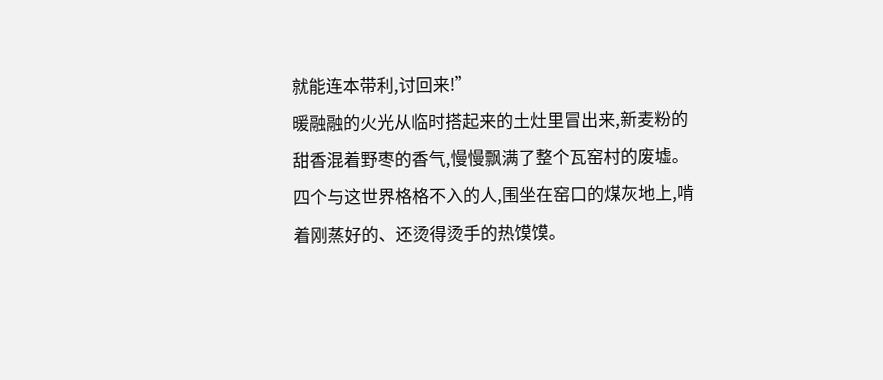就能连本带利,讨回来!”
暖融融的火光从临时搭起来的土灶里冒出来,新麦粉的甜香混着野枣的香气,慢慢飘满了整个瓦窑村的废墟。
四个与这世界格格不入的人,围坐在窑口的煤灰地上,啃着刚蒸好的、还烫得烫手的热馍馍。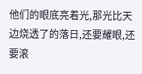他们的眼底亮着光,那光比天边烧透了的落日,还要耀眼,还要滚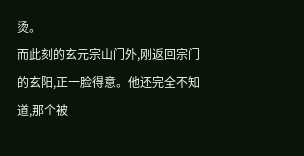烫。
而此刻的玄元宗山门外,刚返回宗门的玄阳,正一脸得意。他还完全不知道,那个被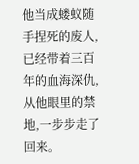他当成蝼蚁随手捏死的废人,已经带着三百年的血海深仇,从他眼里的禁地,一步步走了回来。